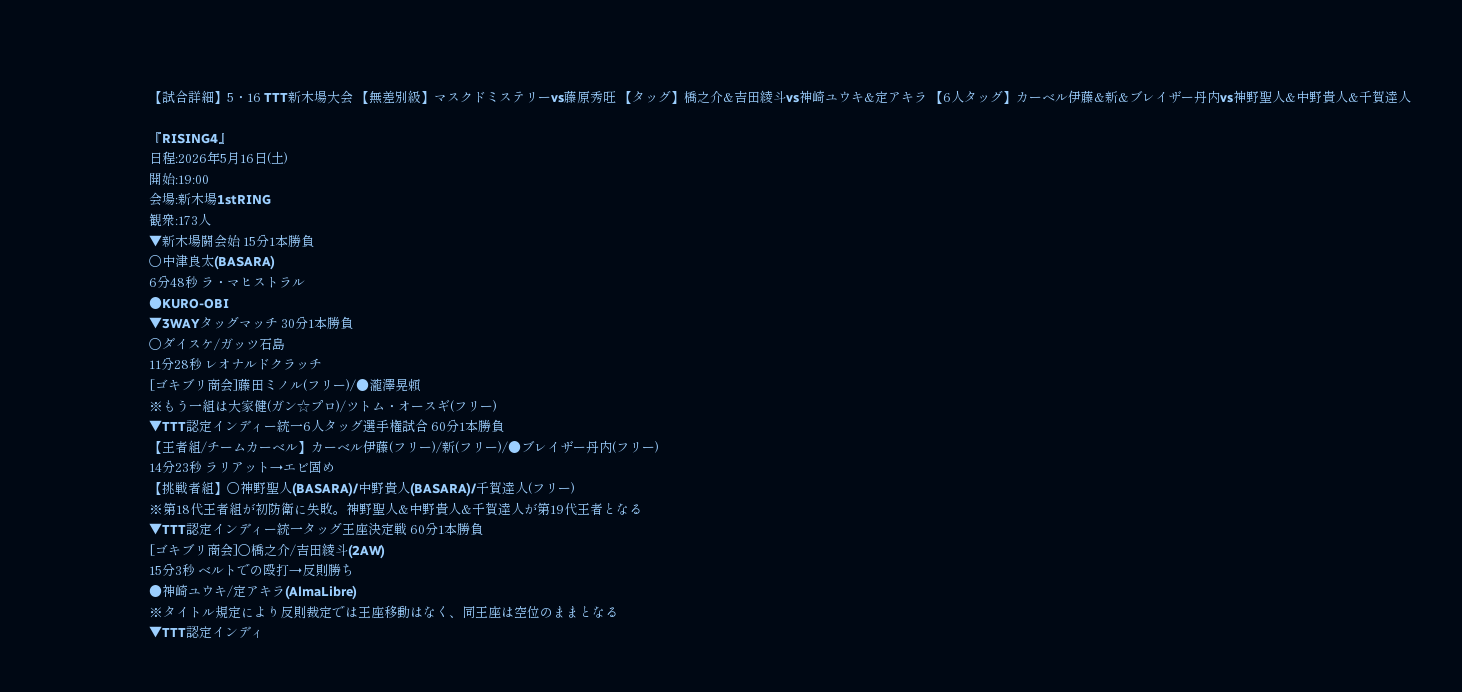【試合詳細】5・16 TTT新木場大会 【無差別級】マスクドミステリーvs藤原秀旺 【タッグ】橋之介&吉田綾斗vs神崎ユウキ&定アキラ 【6人タッグ】カーベル伊藤&新&ブレイザー丹内vs神野聖人&中野貴人&千賀達人

『RISING4』
日程:2026年5月16日(土)
開始:19:00
会場:新木場1stRING
観衆:173人
▼新木場闘会始 15分1本勝負
○中津良太(BASARA)
6分48秒 ラ・マヒストラル
●KURO-OBI
▼3WAYタッグマッチ 30分1本勝負
○ダイスケ/ガッツ石島
11分28秒 レオナルドクラッチ
[ゴキブリ商会]藤田ミノル(フリー)/●瀧澤晃頼
※もう一組は大家健(ガン☆プロ)/ツトム・オースギ(フリー)
▼TTT認定インディー統一6人タッグ選手権試合 60分1本勝負
【王者組/チームカーベル】カーベル伊藤(フリー)/新(フリー)/●ブレイザー丹内(フリー)
14分23秒 ラリアット→エビ固め
【挑戦者組】○神野聖人(BASARA)/中野貴人(BASARA)/千賀達人(フリー)
※第18代王者組が初防衛に失敗。神野聖人&中野貴人&千賀達人が第19代王者となる
▼TTT認定インディー統一タッグ王座決定戦 60分1本勝負
[ゴキブリ商会]○橋之介/吉田綾斗(2AW)
15分3秒 ベルトでの殴打→反則勝ち
●神崎ユウキ/定アキラ(AlmaLibre)
※タイトル規定により反則裁定では王座移動はなく、同王座は空位のままとなる
▼TTT認定インディ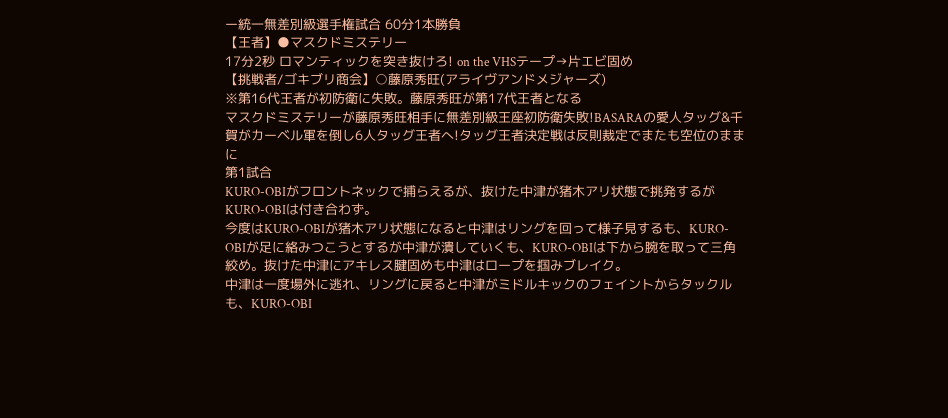ー統一無差別級選手権試合 60分1本勝負
【王者】●マスクドミステリー
17分2秒 ロマンティックを突き抜けろ! on the VHSテープ→片エビ固め
【挑戦者/ゴキブリ商会】○藤原秀旺(アライヴアンドメジャーズ)
※第16代王者が初防衛に失敗。藤原秀旺が第17代王者となる
マスクドミステリーが藤原秀旺相手に無差別級王座初防衛失敗!BASARAの愛人タッグ&千賀がカーベル軍を倒し6人タッグ王者へ!タッグ王者決定戦は反則裁定でまたも空位のままに
第1試合
KURO-OBIがフロントネックで捕らえるが、抜けた中津が猪木アリ状態で挑発するがKURO-OBIは付き合わず。
今度はKURO-OBIが猪木アリ状態になると中津はリングを回って様子見するも、KURO-OBIが足に絡みつこうとするが中津が潰していくも、KURO-OBIは下から腕を取って三角絞め。抜けた中津にアキレス腱固めも中津はロープを掴みブレイク。
中津は一度場外に逃れ、リングに戻ると中津がミドルキックのフェイントからタックルも、KURO-OBI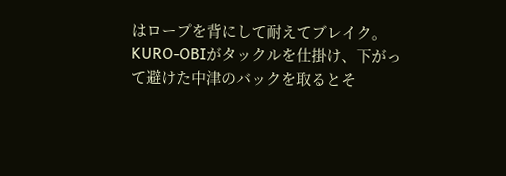はロープを背にして耐えてブレイク。
KURO-OBIがタックルを仕掛け、下がって避けた中津のバックを取るとそ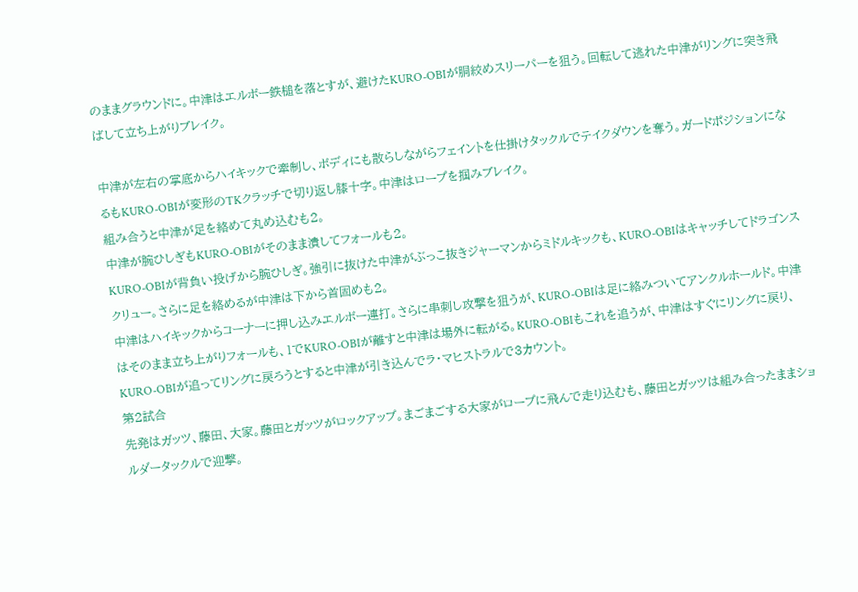のままグラウンドに。中津はエルボー鉄槌を落とすが、避けたKURO-OBIが胴絞めスリーパーを狙う。回転して逃れた中津がリングに突き飛ばして立ち上がりブレイク。

中津が左右の掌底からハイキックで牽制し、ボディにも散らしながらフェイントを仕掛けタックルでテイクダウンを奪う。ガードポジションになるもKURO-OBIが変形のTKクラッチで切り返し膝十字。中津はロープを掴みブレイク。
組み合うと中津が足を絡めて丸め込むも2。
中津が腕ひしぎもKURO-OBIがそのまま潰してフォールも2。
KURO-OBIが背負い投げから腕ひしぎ。強引に抜けた中津がぶっこ抜きジャーマンからミドルキックも、KURO-OBIはキャッチしてドラゴンスクリュー。さらに足を絡めるが中津は下から首固めも2。
中津はハイキックからコーナーに押し込みエルボー連打。さらに串刺し攻撃を狙うが、KURO-OBIは足に絡みついてアンクルホールド。中津はそのまま立ち上がりフォールも、1でKURO-OBIが離すと中津は場外に転がる。KURO-OBIもこれを追うが、中津はすぐにリングに戻り、KURO-OBIが追ってリングに戻ろうとすると中津が引き込んでラ・マヒストラルで3カウント。
第2試合
先発はガッツ、藤田、大家。藤田とガッツがロックアップ。まごまごする大家がロープに飛んで走り込むも、藤田とガッツは組み合ったままショルダータックルで迎撃。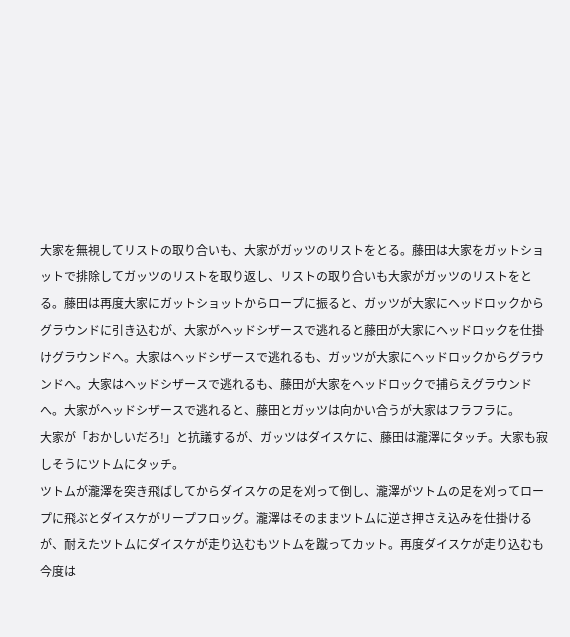大家を無視してリストの取り合いも、大家がガッツのリストをとる。藤田は大家をガットショットで排除してガッツのリストを取り返し、リストの取り合いも大家がガッツのリストをとる。藤田は再度大家にガットショットからロープに振ると、ガッツが大家にヘッドロックからグラウンドに引き込むが、大家がヘッドシザースで逃れると藤田が大家にヘッドロックを仕掛けグラウンドへ。大家はヘッドシザースで逃れるも、ガッツが大家にヘッドロックからグラウンドへ。大家はヘッドシザースで逃れるも、藤田が大家をヘッドロックで捕らえグラウンドへ。大家がヘッドシザースで逃れると、藤田とガッツは向かい合うが大家はフラフラに。
大家が「おかしいだろ!」と抗議するが、ガッツはダイスケに、藤田は瀧澤にタッチ。大家も寂しそうにツトムにタッチ。
ツトムが瀧澤を突き飛ばしてからダイスケの足を刈って倒し、瀧澤がツトムの足を刈ってロープに飛ぶとダイスケがリープフロッグ。瀧澤はそのままツトムに逆さ押さえ込みを仕掛けるが、耐えたツトムにダイスケが走り込むもツトムを蹴ってカット。再度ダイスケが走り込むも今度は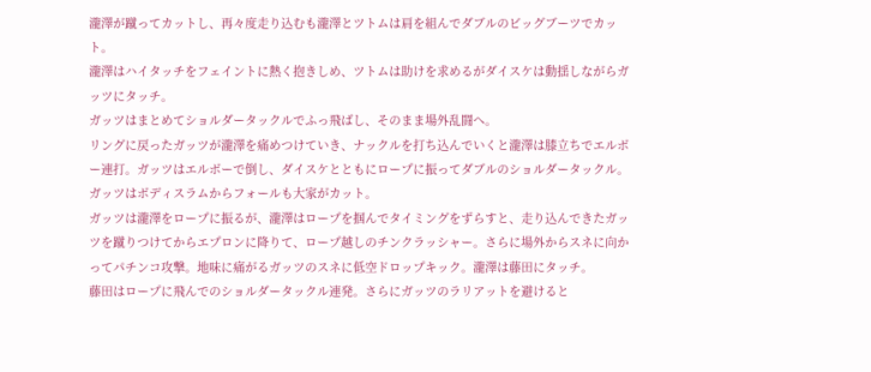瀧澤が蹴ってカットし、再々度走り込むも瀧澤とツトムは肩を組んでダブルのビッグブーツでカット。
瀧澤はハイタッチをフェイントに熱く抱きしめ、ツトムは助けを求めるがダイスケは動揺しながらガッツにタッチ。
ガッツはまとめてショルダータックルでふっ飛ばし、そのまま場外乱闘へ。
リングに戻ったガッツが瀧澤を痛めつけていき、ナックルを打ち込んでいくと瀧澤は膝立ちでエルボー連打。ガッツはエルボーで倒し、ダイスケとともにロープに振ってダブルのショルダータックル。ガッツはボディスラムからフォールも大家がカット。
ガッツは瀧澤をロープに振るが、瀧澤はロープを掴んでタイミングをずらすと、走り込んできたガッツを蹴りつけてからエプロンに降りて、ロープ越しのチンクラッシャー。さらに場外からスネに向かってパチンコ攻撃。地味に痛がるガッツのスネに低空ドロップキック。瀧澤は藤田にタッチ。
藤田はロープに飛んでのショルダータックル連発。さらにガッツのラリアットを避けると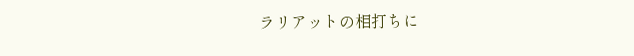ラリアットの相打ちに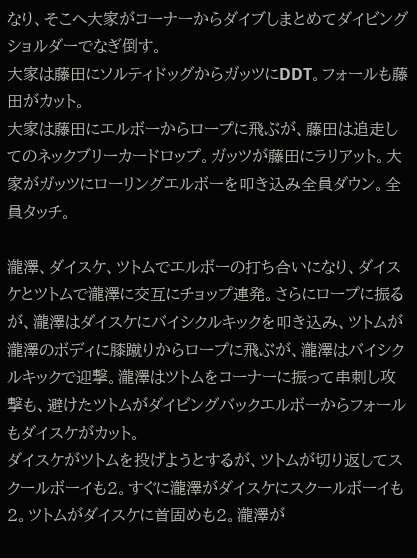なり、そこへ大家がコーナーからダイブしまとめてダイビングショルダーでなぎ倒す。
大家は藤田にソルティドッグからガッツにDDT。フォールも藤田がカット。
大家は藤田にエルボーからロープに飛ぶが、藤田は追走してのネックブリーカードロップ。ガッツが藤田にラリアット。大家がガッツにローリングエルボーを叩き込み全員ダウン。全員タッチ。

瀧澤、ダイスケ、ツトムでエルボーの打ち合いになり、ダイスケとツトムで瀧澤に交互にチョップ連発。さらにロープに振るが、瀧澤はダイスケにバイシクルキックを叩き込み、ツトムが瀧澤のボディに膝蹴りからロープに飛ぶが、瀧澤はバイシクルキックで迎撃。瀧澤はツトムをコーナーに振って串刺し攻撃も、避けたツトムがダイビングバックエルボーからフォールもダイスケがカット。
ダイスケがツトムを投げようとするが、ツトムが切り返してスクールボーイも2。すぐに瀧澤がダイスケにスクールボーイも2。ツトムがダイスケに首固めも2。瀧澤が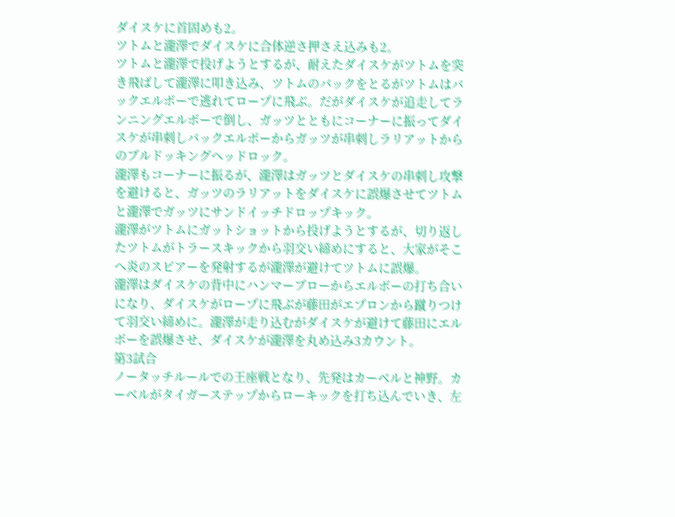ダイスケに首固めも2。
ツトムと瀧澤でダイスケに合体逆さ押さえ込みも2。
ツトムと瀧澤で投げようとするが、耐えたダイスケがツトムを突き飛ばして瀧澤に叩き込み、ツトムのバックをとるがツトムはバックエルボーで逃れてロープに飛ぶ。だがダイスケが追走してランニングエルボーで倒し、ガッツとともにコーナーに振ってダイスケが串刺しバックエルボーからガッツが串刺しラリアットからのブルドッキングヘッドロック。
瀧澤もコーナーに振るが、瀧澤はガッツとダイスケの串刺し攻撃を避けると、ガッツのラリアットをダイスケに誤爆させてツトムと瀧澤でガッツにサンドイッチドロップキック。
瀧澤がツトムにガットショットから投げようとするが、切り返したツトムがトラースキックから羽交い締めにすると、大家がそこへ炎のスピアーを発射するが瀧澤が避けてツトムに誤爆。
瀧澤はダイスケの背中にハンマーブローからエルボーの打ち合いになり、ダイスケがロープに飛ぶが藤田がエプロンから蹴りつけて羽交い締めに。瀧澤が走り込むがダイスケが避けて藤田にエルボーを誤爆させ、ダイスケが瀧澤を丸め込み3カウント。
第3試合
ノータッチルールでの王座戦となり、先発はカーベルと神野。カーベルがタイガーステップからローキックを打ち込んでいき、左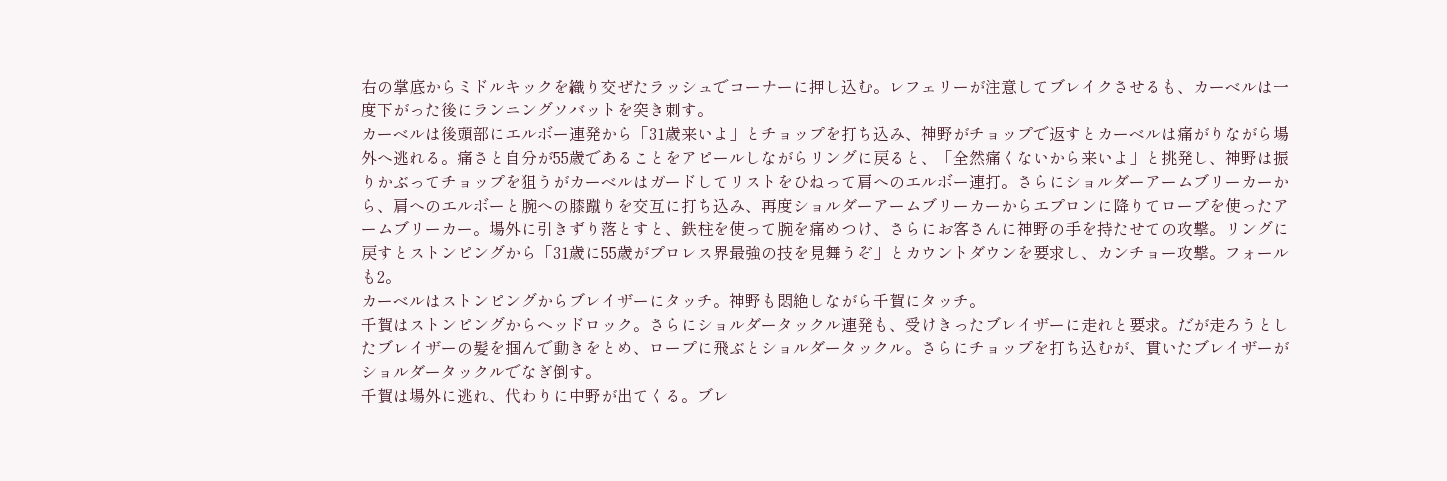右の掌底からミドルキックを織り交ぜたラッシュでコーナーに押し込む。レフェリーが注意してブレイクさせるも、カーベルは一度下がった後にランニングソバットを突き刺す。
カーベルは後頭部にエルボー連発から「31歳来いよ」とチョップを打ち込み、神野がチョップで返すとカーベルは痛がりながら場外へ逃れる。痛さと自分が55歳であることをアピールしながらリングに戻ると、「全然痛くないから来いよ」と挑発し、神野は振りかぶってチョップを狙うがカーベルはガードしてリストをひねって肩へのエルボー連打。さらにショルダーアームブリーカーから、肩へのエルボーと腕への膝蹴りを交互に打ち込み、再度ショルダーアームブリーカーからエプロンに降りてロープを使ったアームブリーカー。場外に引きずり落とすと、鉄柱を使って腕を痛めつけ、さらにお客さんに神野の手を持たせての攻撃。リングに戻すとストンピングから「31歳に55歳がプロレス界最強の技を見舞うぞ」とカウントダウンを要求し、カンチョー攻撃。フォールも2。
カーベルはストンピングからブレイザーにタッチ。神野も悶絶しながら千賀にタッチ。
千賀はストンピングからヘッドロック。さらにショルダータックル連発も、受けきったブレイザーに走れと要求。だが走ろうとしたブレイザーの髪を掴んで動きをとめ、ロープに飛ぶとショルダータックル。さらにチョップを打ち込むが、貫いたブレイザーがショルダータックルでなぎ倒す。
千賀は場外に逃れ、代わりに中野が出てくる。ブレ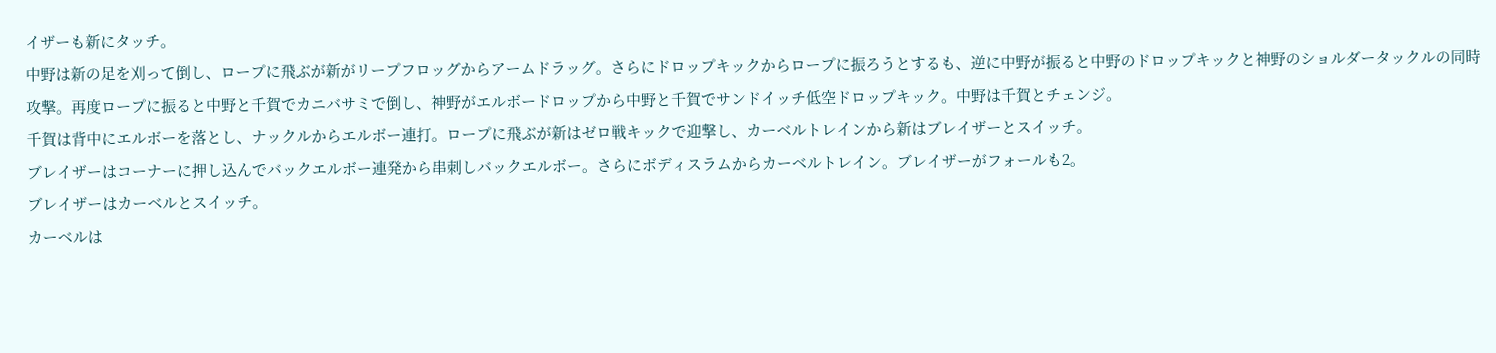イザーも新にタッチ。
中野は新の足を刈って倒し、ロープに飛ぶが新がリープフロッグからアームドラッグ。さらにドロップキックからロープに振ろうとするも、逆に中野が振ると中野のドロップキックと神野のショルダータックルの同時攻撃。再度ロープに振ると中野と千賀でカニバサミで倒し、神野がエルボードロップから中野と千賀でサンドイッチ低空ドロップキック。中野は千賀とチェンジ。
千賀は背中にエルボーを落とし、ナックルからエルボー連打。ロープに飛ぶが新はゼロ戦キックで迎撃し、カーベルトレインから新はブレイザーとスイッチ。
ブレイザーはコーナーに押し込んでバックエルボー連発から串刺しバックエルボー。さらにボディスラムからカーベルトレイン。ブレイザーがフォールも2。
ブレイザーはカーベルとスイッチ。
カーベルは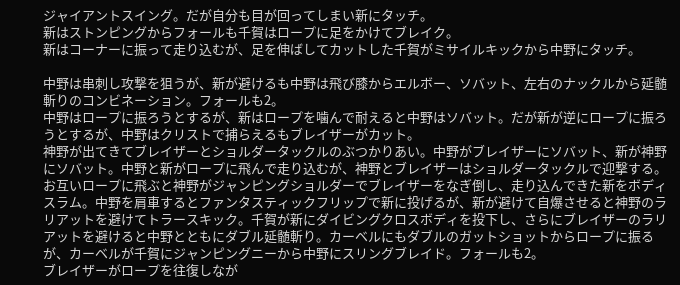ジャイアントスイング。だが自分も目が回ってしまい新にタッチ。
新はストンピングからフォールも千賀はロープに足をかけてブレイク。
新はコーナーに振って走り込むが、足を伸ばしてカットした千賀がミサイルキックから中野にタッチ。

中野は串刺し攻撃を狙うが、新が避けるも中野は飛び膝からエルボー、ソバット、左右のナックルから延髄斬りのコンビネーション。フォールも2。
中野はロープに振ろうとするが、新はロープを噛んで耐えると中野はソバット。だが新が逆にロープに振ろうとするが、中野はクリストで捕らえるもブレイザーがカット。
神野が出てきてブレイザーとショルダータックルのぶつかりあい。中野がブレイザーにソバット、新が神野にソバット。中野と新がロープに飛んで走り込むが、神野とブレイザーはショルダータックルで迎撃する。お互いロープに飛ぶと神野がジャンピングショルダーでブレイザーをなぎ倒し、走り込んできた新をボディスラム。中野を肩車するとファンタスティックフリップで新に投げるが、新が避けて自爆させると神野のラリアットを避けてトラースキック。千賀が新にダイビングクロスボディを投下し、さらにブレイザーのラリアットを避けると中野とともにダブル延髄斬り。カーベルにもダブルのガットショットからロープに振るが、カーベルが千賀にジャンピングニーから中野にスリングブレイド。フォールも2。
ブレイザーがロープを往復しなが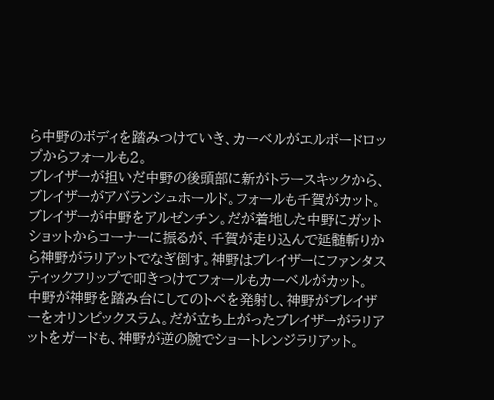ら中野のボディを踏みつけていき、カーベルがエルボードロップからフォールも2。
ブレイザーが担いだ中野の後頭部に新がトラースキックから、ブレイザーがアバランシュホールド。フォールも千賀がカット。
ブレイザーが中野をアルゼンチン。だが着地した中野にガットショットからコーナーに振るが、千賀が走り込んで延髄斬りから神野がラリアットでなぎ倒す。神野はブレイザーにファンタスティックフリップで叩きつけてフォールもカーベルがカット。
中野が神野を踏み台にしてのトペを発射し、神野がブレイザーをオリンピックスラム。だが立ち上がったブレイザーがラリアットをガードも、神野が逆の腕でショートレンジラリアット。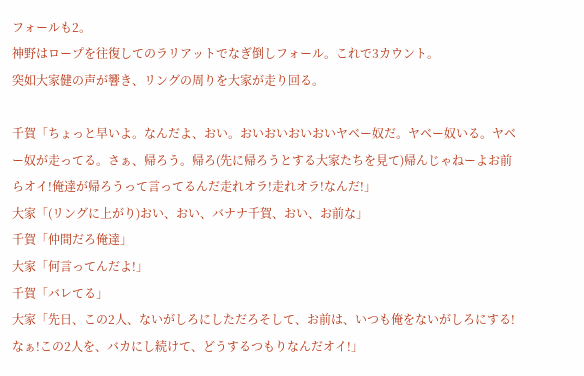フォールも2。
神野はロープを往復してのラリアットでなぎ倒しフォール。これで3カウント。
突如大家健の声が響き、リングの周りを大家が走り回る。

千賀「ちょっと早いよ。なんだよ、おい。おいおいおいおいヤベー奴だ。ヤベー奴いる。ヤベー奴が走ってる。さぁ、帰ろう。帰ろ(先に帰ろうとする大家たちを見て)帰んじゃねーよお前らオイ!俺達が帰ろうって言ってるんだ走れオラ!走れオラ!なんだ!」
大家「(リングに上がり)おい、おい、バナナ千賀、おい、お前な」
千賀「仲間だろ俺達」
大家「何言ってんだよ!」
千賀「バレてる」
大家「先日、この2人、ないがしろにしただろそして、お前は、いつも俺をないがしろにする!なぁ!この2人を、バカにし続けて、どうするつもりなんだオイ!」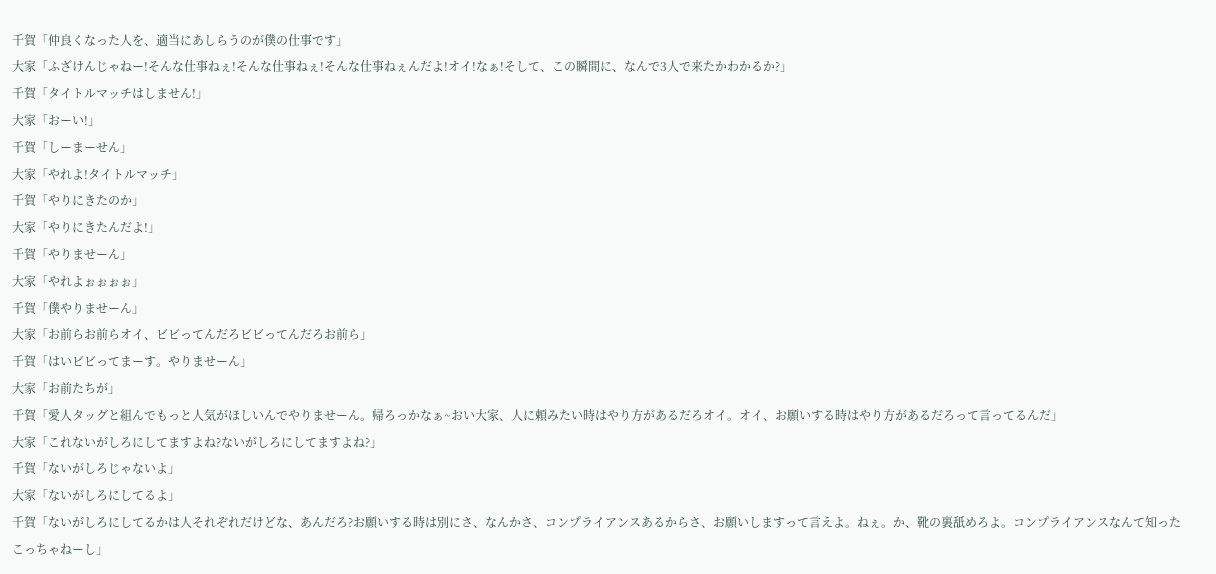千賀「仲良くなった人を、適当にあしらうのが僕の仕事です」
大家「ふざけんじゃねー!そんな仕事ねぇ!そんな仕事ねぇ!そんな仕事ねぇんだよ!オイ!なぁ!そして、この瞬間に、なんで3人で来たかわかるか?」
千賀「タイトルマッチはしません!」
大家「おーい!」
千賀「しーまーせん」
大家「やれよ!タイトルマッチ」
千賀「やりにきたのか」
大家「やりにきたんだよ!」
千賀「やりませーん」
大家「やれよぉぉぉぉ」
千賀「僕やりませーん」
大家「お前らお前らオイ、ビビってんだろビビってんだろお前ら」
千賀「はいビビってまーす。やりませーん」
大家「お前たちが」
千賀「愛人タッグと組んでもっと人気がほしいんでやりませーん。帰ろっかなぁ~おい大家、人に頼みたい時はやり方があるだろオイ。オイ、お願いする時はやり方があるだろって言ってるんだ」
大家「これないがしろにしてますよね?ないがしろにしてますよね?」
千賀「ないがしろじゃないよ」
大家「ないがしろにしてるよ」
千賀「ないがしろにしてるかは人それぞれだけどな、あんだろ?お願いする時は別にさ、なんかさ、コンプライアンスあるからさ、お願いしますって言えよ。ねぇ。か、靴の裏舐めろよ。コンプライアンスなんて知ったこっちゃねーし」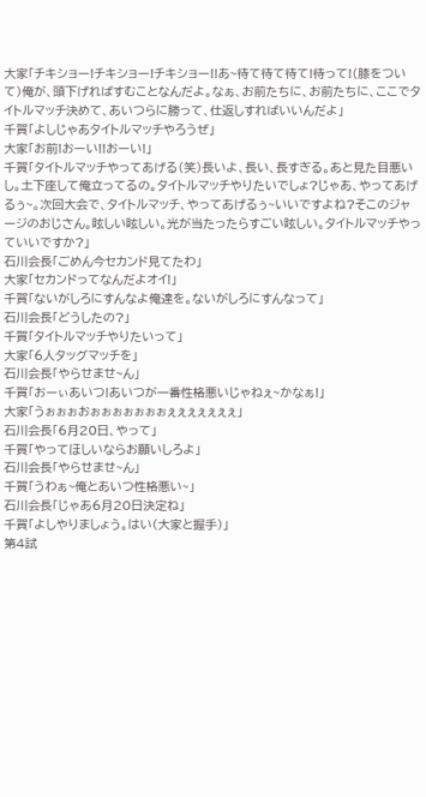大家「チキショー!チキショー!チキショー!!あ~待て待て待て!待って!(膝をついて)俺が、頭下げればすむことなんだよ。なぁ、お前たちに、お前たちに、ここでタイトルマッチ決めて、あいつらに勝って、仕返しすればいいんだよ」
千賀「よしじゃあタイトルマッチやろうぜ」
大家「お前!おーい!!おーい!」
千賀「タイトルマッチやってあげる(笑)長いよ、長い、長すぎる。あと見た目悪いし。土下座して俺立ってるの。タイトルマッチやりたいでしょ?じゃあ、やってあげるぅ~。次回大会で、タイトルマッチ、やってあげるぅ~いいですよね?そこのジャージのおじさん。眩しい眩しい。光が当たったらすごい眩しい。タイトルマッチやっていいですか?」
石川会長「ごめん今セカンド見てたわ」
大家「セカンドってなんだよオイ!」
千賀「ないがしろにすんなよ俺達を。ないがしろにすんなって」
石川会長「どうしたの?」
千賀「タイトルマッチやりたいって」
大家「6人タッグマッチを」
石川会長「やらせませ~ん」
千賀「おーぃあいつ!あいつが一番性格悪いじゃねぇ~かなぁ!」
大家「うぉぉぉおぉぉぉぉぉぉぉぇぇぇぇぇぇぇ」
石川会長「6月20日、やって」
千賀「やってほしいならお願いしろよ」
石川会長「やらせませ~ん」
千賀「うわぁ~俺とあいつ性格悪い~」
石川会長「じゃあ6月20日決定ね」
千賀「よしやりましょう。はい(大家と握手)」
第4試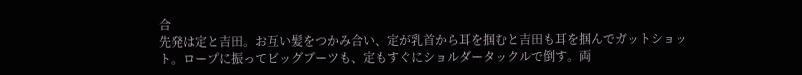合
先発は定と吉田。お互い髪をつかみ合い、定が乳首から耳を掴むと吉田も耳を掴んでガットショット。ロープに振ってビッグブーツも、定もすぐにショルダータックルで倒す。両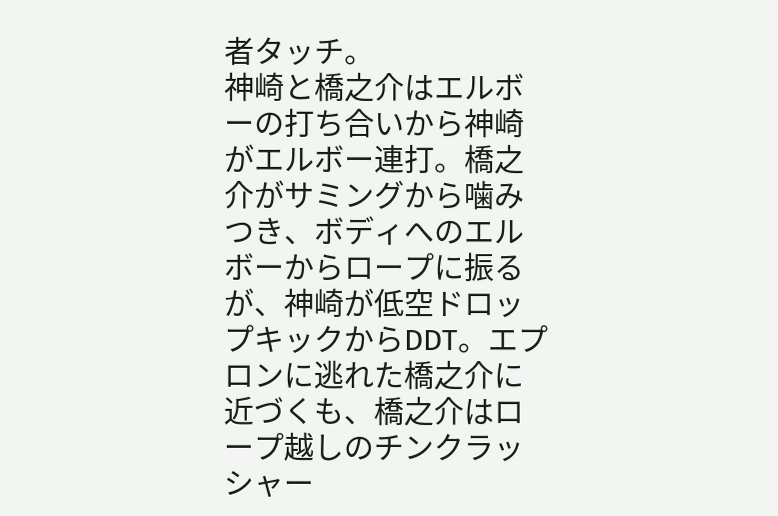者タッチ。
神崎と橋之介はエルボーの打ち合いから神崎がエルボー連打。橋之介がサミングから噛みつき、ボディへのエルボーからロープに振るが、神崎が低空ドロップキックからDDT。エプロンに逃れた橋之介に近づくも、橋之介はロープ越しのチンクラッシャー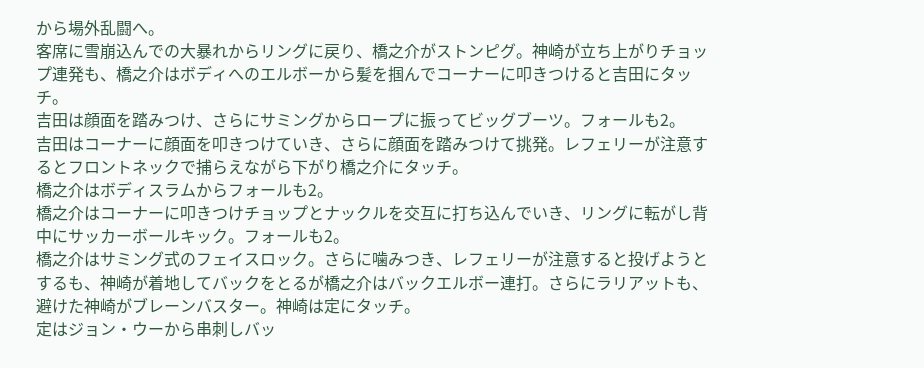から場外乱闘へ。
客席に雪崩込んでの大暴れからリングに戻り、橋之介がストンピグ。神崎が立ち上がりチョップ連発も、橋之介はボディへのエルボーから髪を掴んでコーナーに叩きつけると吉田にタッチ。
吉田は顔面を踏みつけ、さらにサミングからロープに振ってビッグブーツ。フォールも2。
吉田はコーナーに顔面を叩きつけていき、さらに顔面を踏みつけて挑発。レフェリーが注意するとフロントネックで捕らえながら下がり橋之介にタッチ。
橋之介はボディスラムからフォールも2。
橋之介はコーナーに叩きつけチョップとナックルを交互に打ち込んでいき、リングに転がし背中にサッカーボールキック。フォールも2。
橋之介はサミング式のフェイスロック。さらに噛みつき、レフェリーが注意すると投げようとするも、神崎が着地してバックをとるが橋之介はバックエルボー連打。さらにラリアットも、避けた神崎がブレーンバスター。神崎は定にタッチ。
定はジョン・ウーから串刺しバッ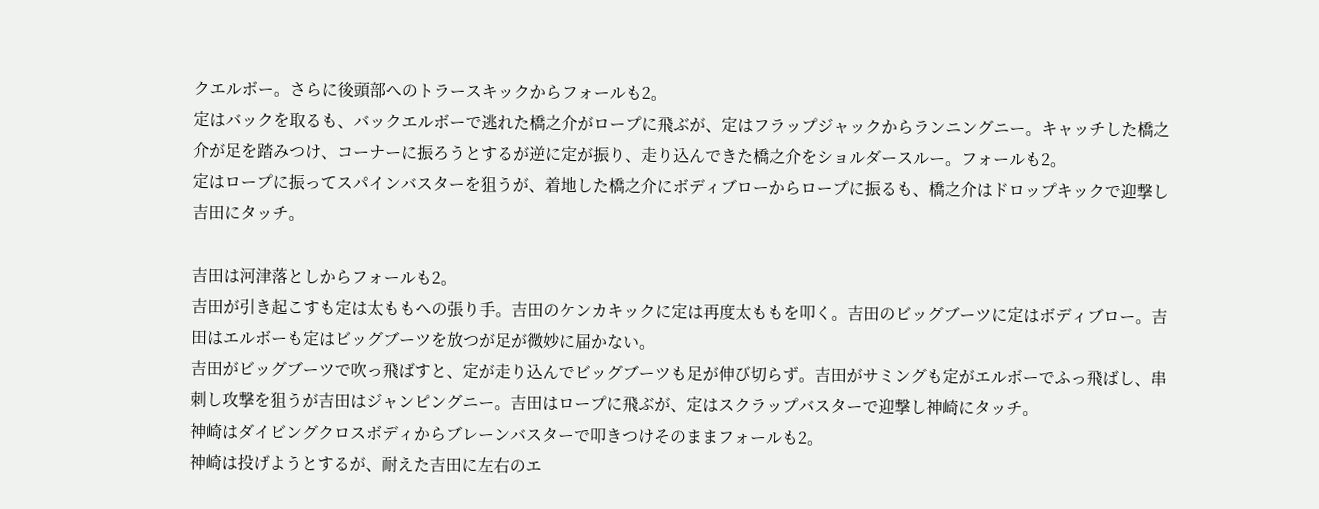クエルボー。さらに後頭部へのトラースキックからフォールも2。
定はバックを取るも、バックエルボーで逃れた橋之介がロープに飛ぶが、定はフラップジャックからランニングニー。キャッチした橋之介が足を踏みつけ、コーナーに振ろうとするが逆に定が振り、走り込んできた橋之介をショルダースルー。フォールも2。
定はロープに振ってスパインバスターを狙うが、着地した橋之介にボディブローからロープに振るも、橋之介はドロップキックで迎撃し吉田にタッチ。

吉田は河津落としからフォールも2。
吉田が引き起こすも定は太ももへの張り手。吉田のケンカキックに定は再度太ももを叩く。吉田のビッグブーツに定はボディブロー。吉田はエルボーも定はビッグブーツを放つが足が微妙に届かない。
吉田がビッグブーツで吹っ飛ばすと、定が走り込んでビッグブーツも足が伸び切らず。吉田がサミングも定がエルボーでふっ飛ばし、串刺し攻撃を狙うが吉田はジャンピングニー。吉田はロープに飛ぶが、定はスクラップバスターで迎撃し神崎にタッチ。
神崎はダイビングクロスボディからブレーンバスターで叩きつけそのままフォールも2。
神崎は投げようとするが、耐えた吉田に左右のエ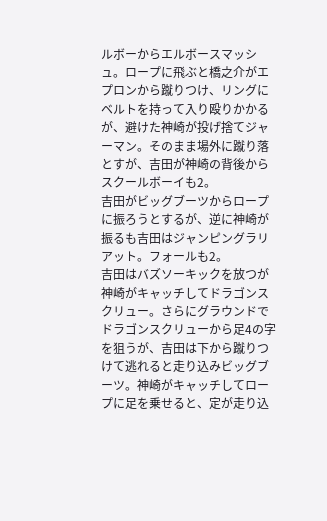ルボーからエルボースマッシュ。ロープに飛ぶと橋之介がエプロンから蹴りつけ、リングにベルトを持って入り殴りかかるが、避けた神崎が投げ捨てジャーマン。そのまま場外に蹴り落とすが、吉田が神崎の背後からスクールボーイも2。
吉田がビッグブーツからロープに振ろうとするが、逆に神崎が振るも吉田はジャンピングラリアット。フォールも2。
吉田はバズソーキックを放つが神崎がキャッチしてドラゴンスクリュー。さらにグラウンドでドラゴンスクリューから足4の字を狙うが、吉田は下から蹴りつけて逃れると走り込みビッグブーツ。神崎がキャッチしてロープに足を乗せると、定が走り込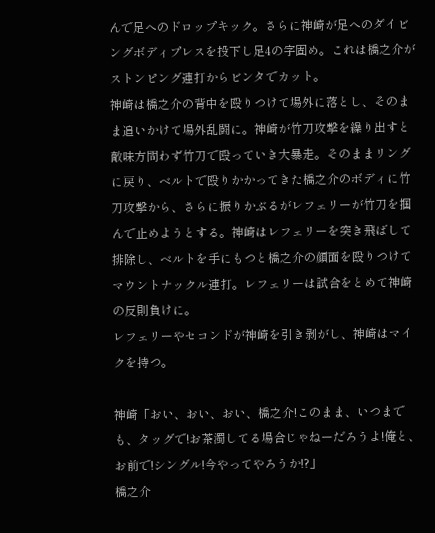んで足へのドロップキック。さらに神崎が足へのダイビングボディプレスを投下し足4の字固め。これは橋之介がストンピング連打からビンタでカット。
神崎は橋之介の背中を殴りつけて場外に落とし、そのまま追いかけて場外乱闘に。神崎が竹刀攻撃を繰り出すと敵味方問わず竹刀で殴っていき大暴走。そのままリングに戻り、ベルトで殴りかかってきた橋之介のボディに竹刀攻撃から、さらに振りかぶるがレフェリーが竹刀を掴んで止めようとする。神崎はレフェリーを突き飛ばして排除し、ベルトを手にもつと橋之介の顔面を殴りつけてマウントナックル連打。レフェリーは試合をとめて神崎の反則負けに。
レフェリーやセコンドが神崎を引き剥がし、神崎はマイクを持つ。

神崎「おい、おい、おい、橋之介!このまま、いつまでも、タッグで!お茶濁してる場合じゃねーだろうよ!俺と、お前で!シングル!今やってやろうか!?」
橋之介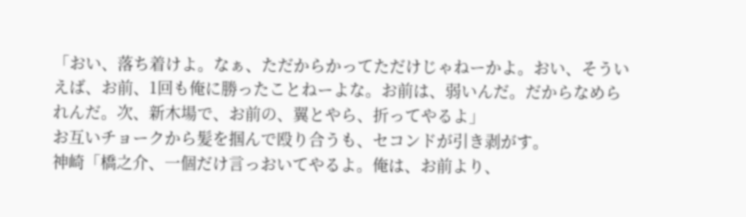「おい、落ち着けよ。なぁ、ただからかってただけじゃねーかよ。おい、そういえば、お前、1回も俺に勝ったことねーよな。お前は、弱いんだ。だからなめられんだ。次、新木場で、お前の、翼とやら、折ってやるよ」
お互いチョークから髪を掴んで殴り合うも、セコンドが引き剥がす。
神崎「橋之介、一個だけ言っおいてやるよ。俺は、お前より、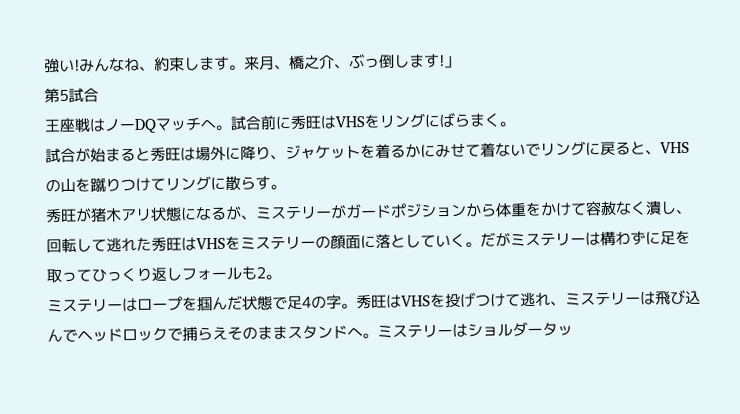強い!みんなね、約束します。来月、橋之介、ぶっ倒します!」
第5試合
王座戦はノーDQマッチへ。試合前に秀旺はVHSをリングにばらまく。
試合が始まると秀旺は場外に降り、ジャケットを着るかにみせて着ないでリングに戻ると、VHSの山を蹴りつけてリングに散らす。
秀旺が猪木アリ状態になるが、ミステリーがガードポジションから体重をかけて容赦なく潰し、回転して逃れた秀旺はVHSをミステリーの顔面に落としていく。だがミステリーは構わずに足を取ってひっくり返しフォールも2。
ミステリーはロープを掴んだ状態で足4の字。秀旺はVHSを投げつけて逃れ、ミステリーは飛び込んでヘッドロックで捕らえそのままスタンドへ。ミステリーはショルダータッ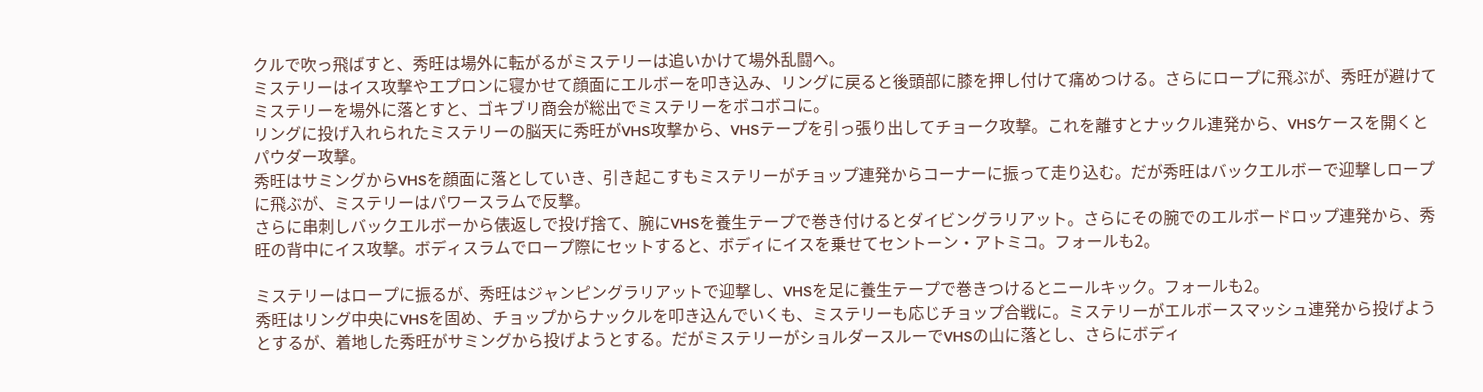クルで吹っ飛ばすと、秀旺は場外に転がるがミステリーは追いかけて場外乱闘へ。
ミステリーはイス攻撃やエプロンに寝かせて顔面にエルボーを叩き込み、リングに戻ると後頭部に膝を押し付けて痛めつける。さらにロープに飛ぶが、秀旺が避けてミステリーを場外に落とすと、ゴキブリ商会が総出でミステリーをボコボコに。
リングに投げ入れられたミステリーの脳天に秀旺がVHS攻撃から、VHSテープを引っ張り出してチョーク攻撃。これを離すとナックル連発から、VHSケースを開くとパウダー攻撃。
秀旺はサミングからVHSを顔面に落としていき、引き起こすもミステリーがチョップ連発からコーナーに振って走り込む。だが秀旺はバックエルボーで迎撃しロープに飛ぶが、ミステリーはパワースラムで反撃。
さらに串刺しバックエルボーから俵返しで投げ捨て、腕にVHSを養生テープで巻き付けるとダイビングラリアット。さらにその腕でのエルボードロップ連発から、秀旺の背中にイス攻撃。ボディスラムでロープ際にセットすると、ボディにイスを乗せてセントーン・アトミコ。フォールも2。

ミステリーはロープに振るが、秀旺はジャンピングラリアットで迎撃し、VHSを足に養生テープで巻きつけるとニールキック。フォールも2。
秀旺はリング中央にVHSを固め、チョップからナックルを叩き込んでいくも、ミステリーも応じチョップ合戦に。ミステリーがエルボースマッシュ連発から投げようとするが、着地した秀旺がサミングから投げようとする。だがミステリーがショルダースルーでVHSの山に落とし、さらにボディ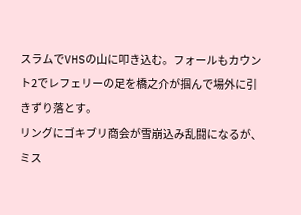スラムでVHSの山に叩き込む。フォールもカウント2でレフェリーの足を橋之介が掴んで場外に引きずり落とす。
リングにゴキブリ商会が雪崩込み乱闘になるが、ミス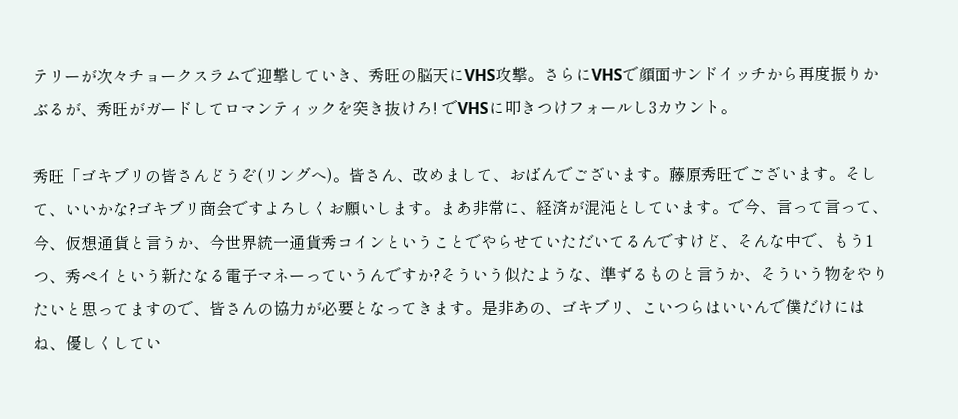テリーが次々チョークスラムで迎撃していき、秀旺の脳天にVHS攻撃。さらにVHSで顔面サンドイッチから再度振りかぶるが、秀旺がガードしてロマンティックを突き抜けろ! でVHSに叩きつけフォールし3カウント。

秀旺「ゴキブリの皆さんどうぞ(リングへ)。皆さん、改めまして、おばんでございます。藤原秀旺でございます。そして、いいかな?ゴキブリ商会ですよろしくお願いします。まあ非常に、経済が混沌としています。で今、言って言って、今、仮想通貨と言うか、今世界統一通貨秀コインということでやらせていただいてるんですけど、そんな中で、もう1つ、秀ペイという新たなる電子マネーっていうんですか?そういう似たような、準ずるものと言うか、そういう物をやりたいと思ってますので、皆さんの協力が必要となってきます。是非あの、ゴキブリ、こいつらはいいんで僕だけにはね、優しくしてい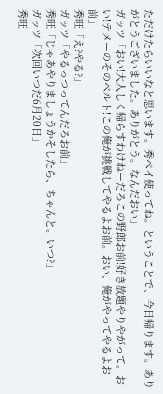ただけたらいいなと思います。秀ペイ使ってね。ということで、今日帰ります。ありがとうございました。ありがとう。なんだおい」
ガッツ「おい!大人しく帰らすわけねーだろこの野郎お前!好き放題やりやがって。おい!テメーのそのベルト!この俺が挑戦してやるよお前。おい、俺がやってやるよお前」
秀旺「え?やる?」
ガッツ「やるっつってんだろお前」
秀旺「じゃあやりましょうかそしたら、ちゃんと。いつ?」
ガッツ「次回いつだ6月20日」
秀旺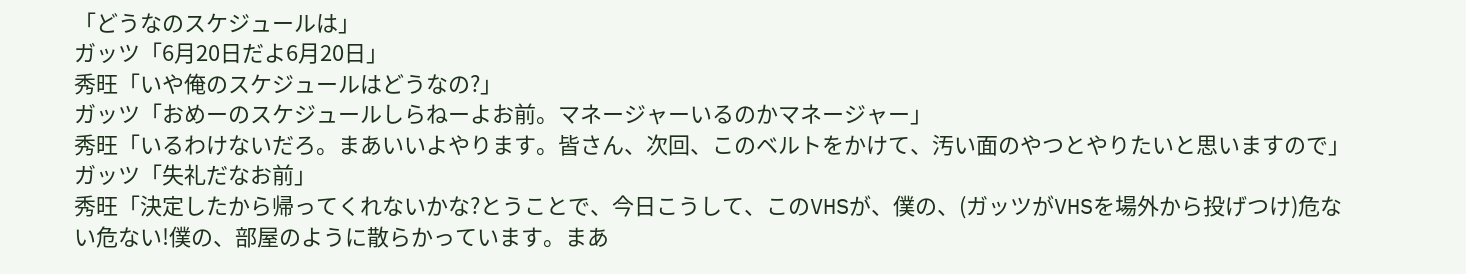「どうなのスケジュールは」
ガッツ「6月20日だよ6月20日」
秀旺「いや俺のスケジュールはどうなの?」
ガッツ「おめーのスケジュールしらねーよお前。マネージャーいるのかマネージャー」
秀旺「いるわけないだろ。まあいいよやります。皆さん、次回、このベルトをかけて、汚い面のやつとやりたいと思いますので」
ガッツ「失礼だなお前」
秀旺「決定したから帰ってくれないかな?とうことで、今日こうして、このVHSが、僕の、(ガッツがVHSを場外から投げつけ)危ない危ない!僕の、部屋のように散らかっています。まあ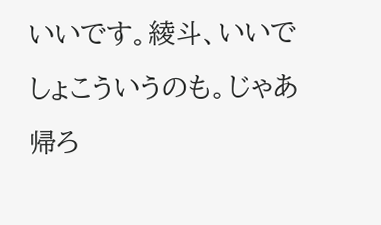いいです。綾斗、いいでしょこういうのも。じゃあ帰ろ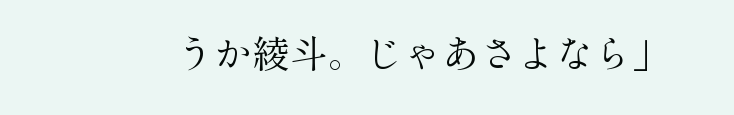うか綾斗。じゃあさよなら」